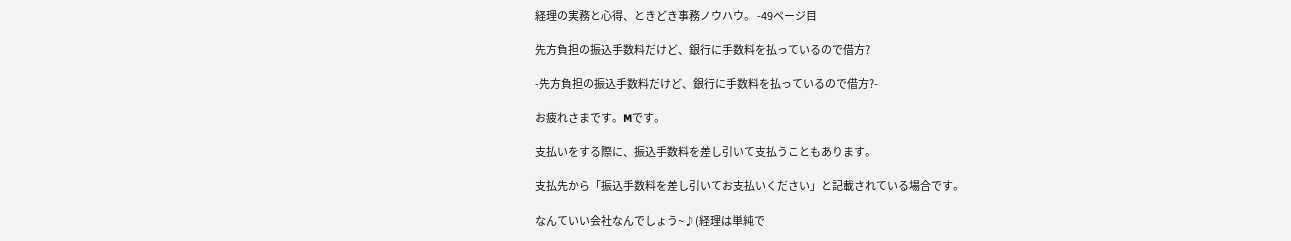経理の実務と心得、ときどき事務ノウハウ。 -49ページ目

先方負担の振込手数料だけど、銀行に手数料を払っているので借方?

-先方負担の振込手数料だけど、銀行に手数料を払っているので借方?-

お疲れさまです。Mです。

支払いをする際に、振込手数料を差し引いて支払うこともあります。

支払先から「振込手数料を差し引いてお支払いください」と記載されている場合です。

なんていい会社なんでしょう~♪(経理は単純で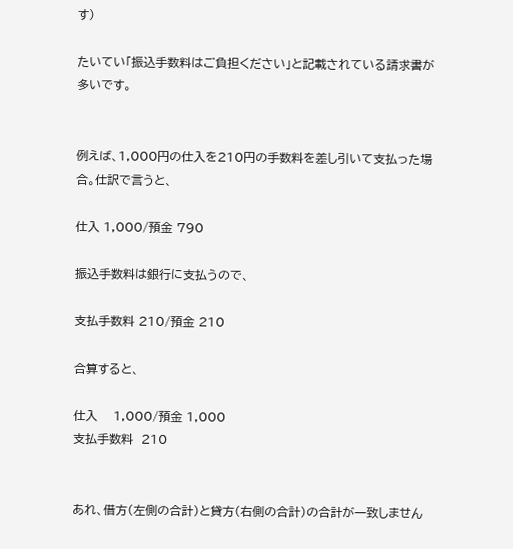す)

たいてい「振込手数料はご負担ください」と記載されている請求書が多いです。


例えば、1,000円の仕入を210円の手数料を差し引いて支払った場合。仕訳で言うと、

仕入 1,000/預金 790

振込手数料は銀行に支払うので、

支払手数料 210/預金 210

合算すると、

仕入    1,000/預金 1,000
支払手数料  210


あれ、借方(左側の合計)と貸方(右側の合計)の合計が一致しません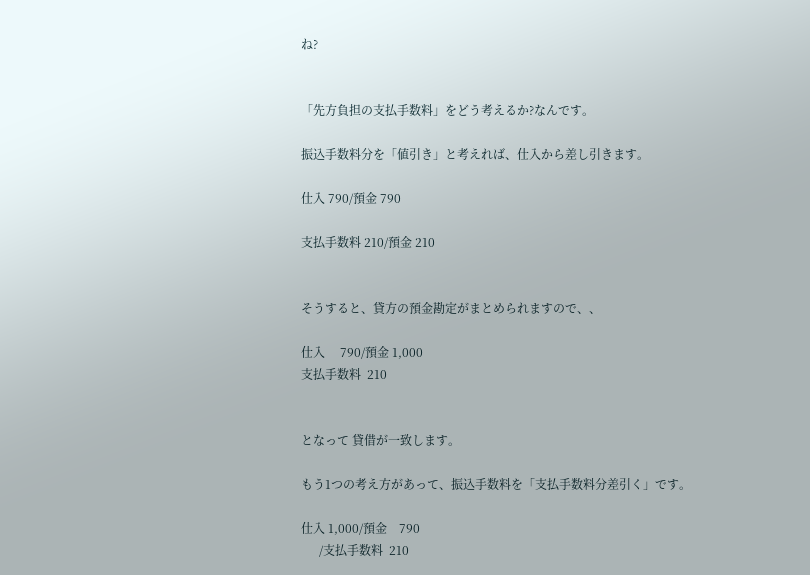ね?


「先方負担の支払手数料」をどう考えるか?なんです。

振込手数料分を「値引き」と考えれば、仕入から差し引きます。

仕入 790/預金 790

支払手数料 210/預金 210


そうすると、貸方の預金勘定がまとめられますので、、

仕入     790/預金 1,000
支払手数料  210


となって 貸借が一致します。

もう1つの考え方があって、振込手数料を「支払手数料分差引く」です。

仕入 1,000/預金    790
      /支払手数料  210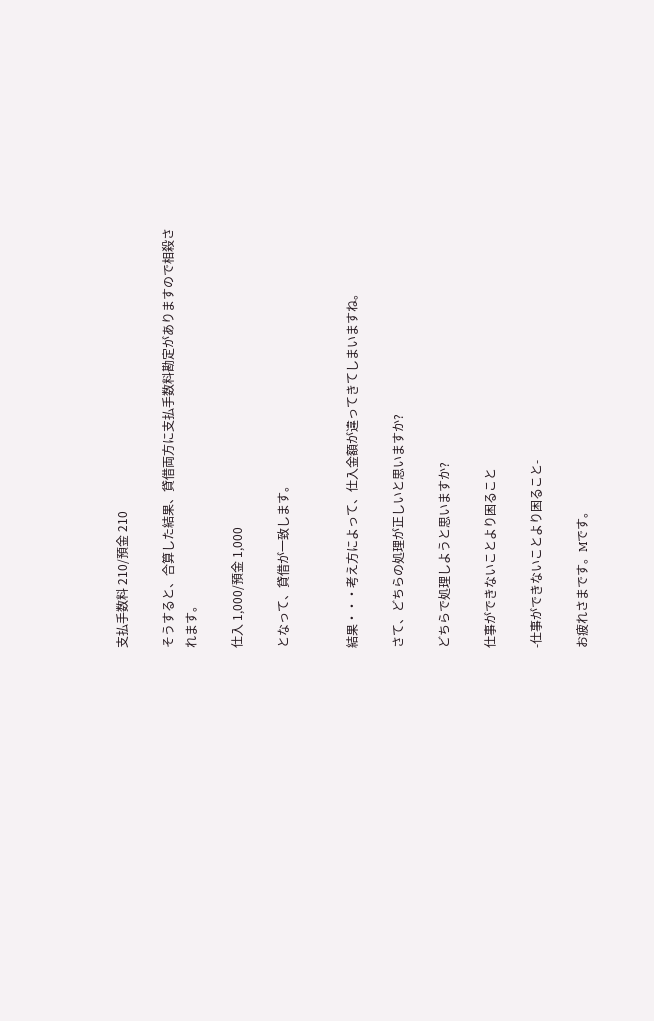支払手数料 210/預金 210

そうすると、合算した結果、貸借両方に支払手数料勘定がありますので相殺されます。

仕入 1,000/預金 1,000

となって、貸借が一致します。


結果・・・考え方によって、仕入金額が違ってきてしまいますね。

さて、どちらの処理が正しいと思いますか?

どちらで処理しようと思いますか?

仕事ができないことより困ること

-仕事ができないことより困ること-

お疲れさまです。Mです。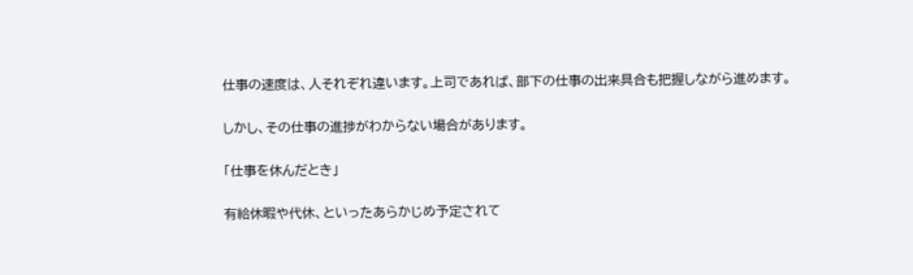仕事の速度は、人それぞれ違います。上司であれば、部下の仕事の出来具合も把握しながら進めます。

しかし、その仕事の進捗がわからない場合があります。

「仕事を休んだとき」

有給休暇や代休、といったあらかじめ予定されて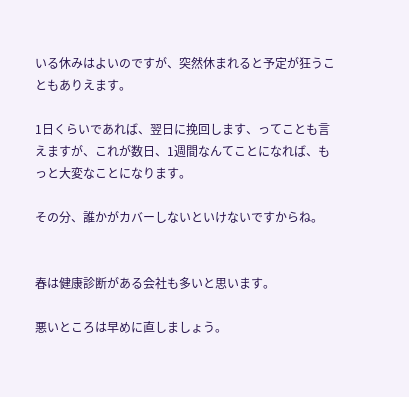いる休みはよいのですが、突然休まれると予定が狂うこともありえます。

1日くらいであれば、翌日に挽回します、ってことも言えますが、これが数日、1週間なんてことになれば、もっと大変なことになります。

その分、誰かがカバーしないといけないですからね。


春は健康診断がある会社も多いと思います。

悪いところは早めに直しましょう。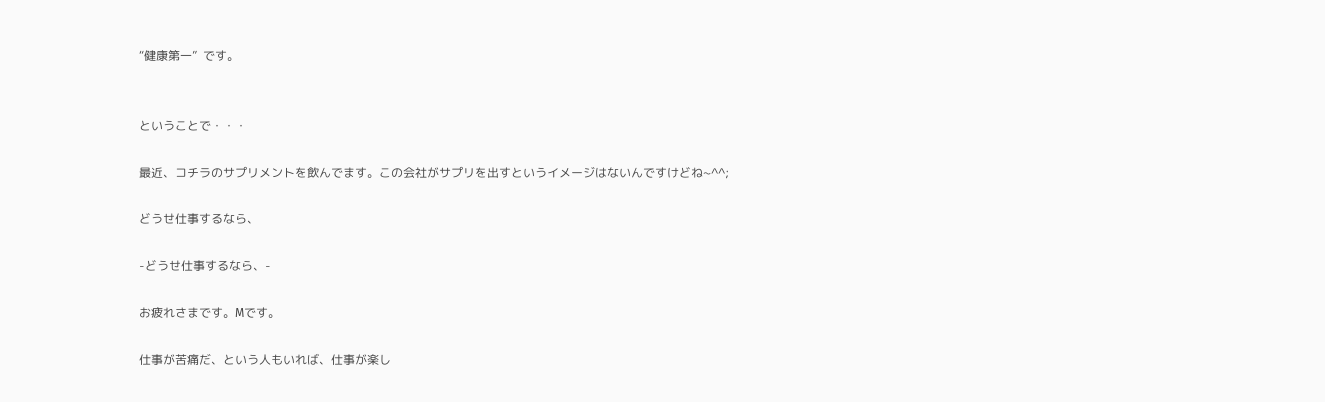“健康第一”  です。


ということで・・・

最近、コチラのサプリメントを飲んでます。この会社がサプリを出すというイメージはないんですけどね~^^;

どうせ仕事するなら、

-どうせ仕事するなら、-

お疲れさまです。Mです。

仕事が苦痛だ、という人もいれば、仕事が楽し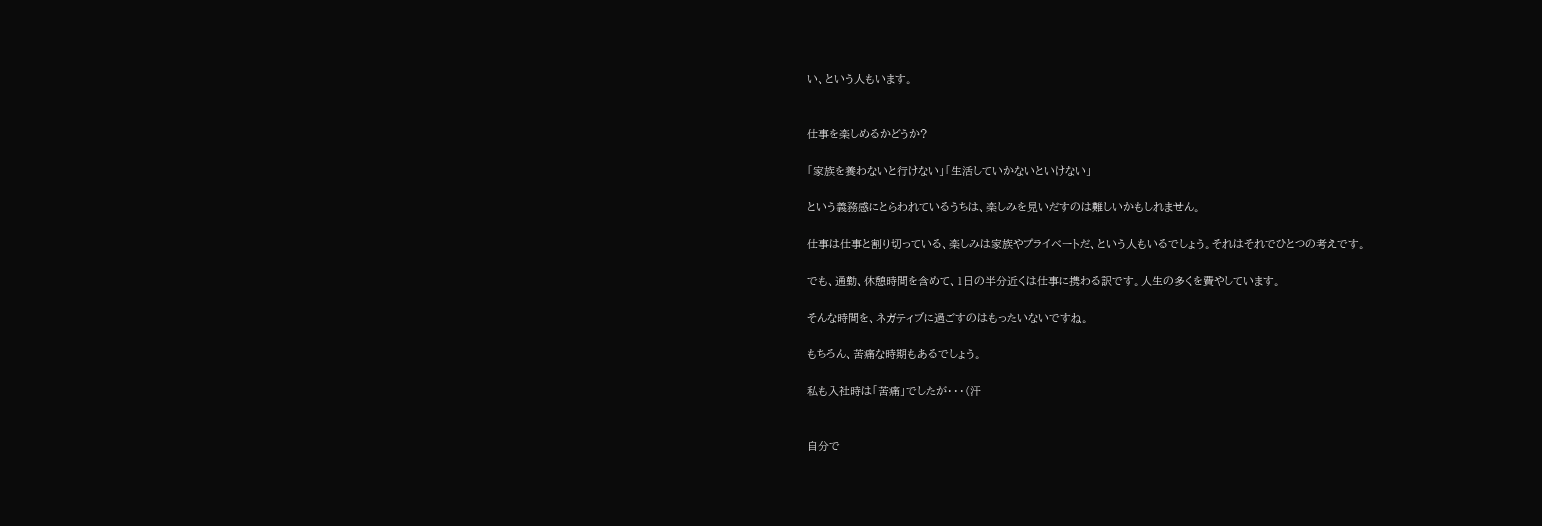い、という人もいます。


仕事を楽しめるかどうか?

「家族を養わないと行けない」「生活していかないといけない」

という義務感にとらわれているうちは、楽しみを見いだすのは難しいかもしれません。

仕事は仕事と割り切っている、楽しみは家族やプライベートだ、という人もいるでしょう。それはそれでひとつの考えです。

でも、通勤、休憩時間を含めて、1日の半分近くは仕事に携わる訳です。人生の多くを費やしています。

そんな時間を、ネガティブに過ごすのはもったいないですね。

もちろん、苦痛な時期もあるでしょう。

私も入社時は「苦痛」でしたが・・・(汗


自分で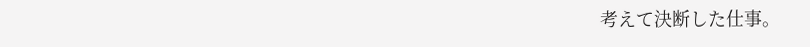考えて決断した仕事。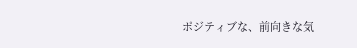ポジティブな、前向きな気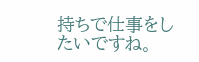持ちで仕事をしたいですね。